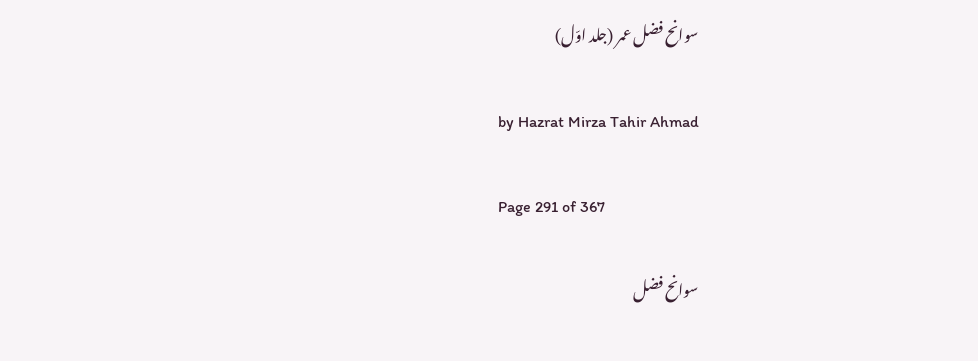سوانح فضل عمر (جلد اوّل)

by Hazrat Mirza Tahir Ahmad

Page 291 of 367

سوانح فضل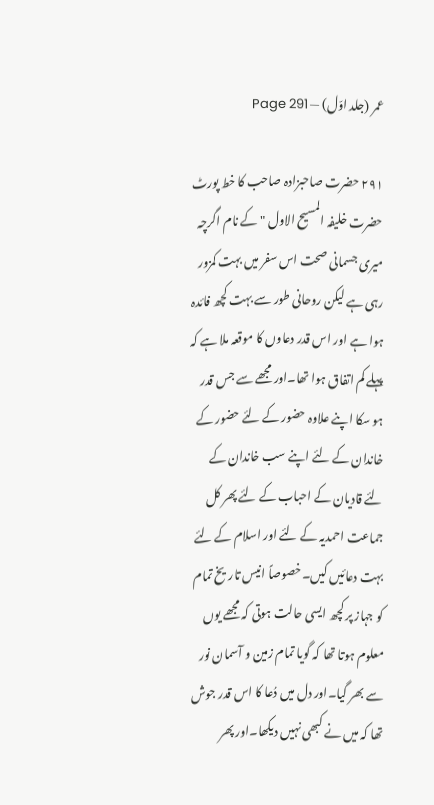عمر (جلد اوّل) — Page 291

۲۹۱ حضرت صاحبزادہ صاحب کا خط پورٹ حضرت خلیفہ المسیح الاول " کے نام اگرچہ میری جسمانی صحت اس سفر میں بہت کمزور رہی ہے لیکن روحانی طور سے بہت کچھ فائدہ ہوا ہے اور اس قدر دعاوں کا موقعہ ملا ہے کہ پہلے کم اتفاق ہوا تھا۔اور مجھے سے جس قدر ہو سکا اپنے علاوہ حضور کے لئے حضور کے خاندان کے لئے اپنے سب خاندان کے لئے قادیان کے احباب کے لئے پھر کل جماعت احمدیہ کے لئے اور اسلام کے لئے بہت دعائیں کیں۔خصوصاً انیس تاریخ تمام کو جہاز پر کچھ ایسی حالت ہوتی کہ مجھے یوں معلوم ہوتا تھا کہ گویا تمام زمین و آسمان نور سے بھر گیا۔اور دل میں دُعا کا اس قدر جوش تھا کہ میں نے کبھی نہیں دیکھا۔اور پھر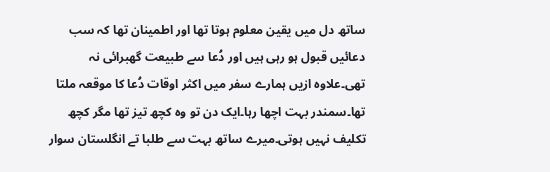ساتھ دل میں یقین معلوم ہوتا تھا اور اطمینان تھا کہ سب دعائیں قبول ہو رہی ہیں اور دُعا سے طبیعت گھبرائی نہ تھی۔علاوہ ازیں ہمارے سفر میں اکثر اوقات دُعا کا موقعہ ملتا تھا۔سمندر بہت اچھا رہا۔ایک دن تو وہ کچھ تیز تھا مگر کچھ تکلیف نہیں ہوتی۔میرے ساتھ بہت سے طلبا تے انگلستان سوار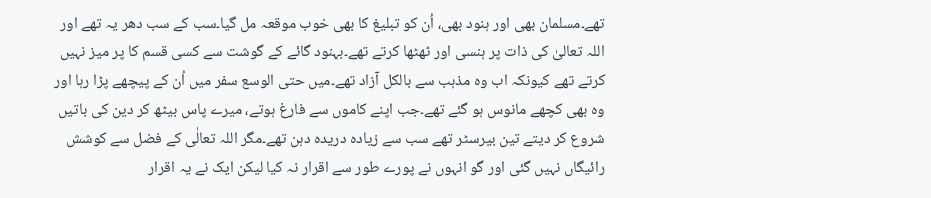تھے۔مسلمان بھی اور ہنود بھی، اُن کو تبلیغ کا بھی خوب موقعہ مل گیا۔سب کے سب دھر یہ تھے اور اللہ تعالیٰ کی ذات پر ہنسی اور ٹھٹھا کرتے تھے۔بہنود گائے کے گوشت سے کسی قسم کا پر میز نہیں کرتے تھے کیونکہ اب وہ مذہب سے بالکل آزاد تھے۔میں حتی الوسع سفر میں اُن کے پیچھے پڑا رہا اور وہ بھی کچھے مانوس ہو گئے تھے۔جب اپنے کاموں سے فارغ ہوتے، میرے پاس بیٹھ کر دین کی باتیں شروع کر دیتے تین بیرسٹر تھے سب سے زیادہ دریدہ دہن تھے۔مگر اللہ تعالٰی کے فضل سے کوشش رائیگاں نہیں گئی اور گو انہوں نے پورے طور سے اقرار نہ کیا لیکن ایک نے یہ اقرار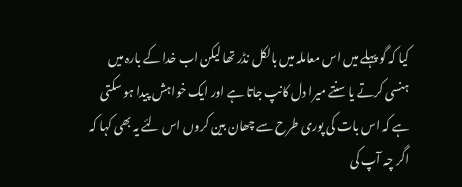کیا کہ گو پہلے میں اس معاملہ میں بالکل نڈر تھا لیکن اب خدا کے بارہ میں ہنسی کرتے یا سنتے میرا دل کانپ جاتا ہے اور ایک خواہش پیدا ہو سکتی ہے کہ اس بات کی پوری طرح سے چھان بین کروں اس لئے یہ بھی کہا کہ اگر چہ آپ کی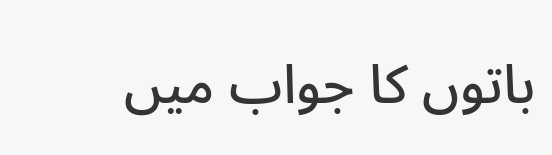باتوں کا جواب میں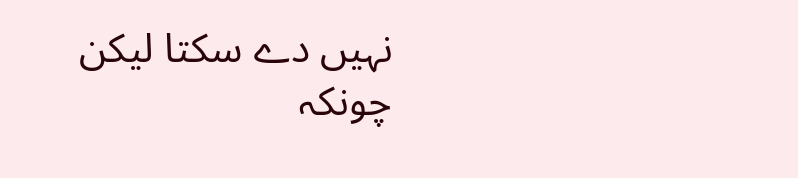نہیں دے سکتا لیکن چونکہ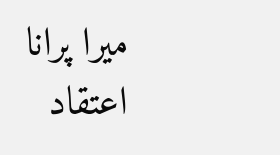میرا پرانا اعتقاد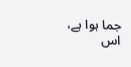جما ہوا ہے، اس